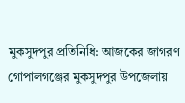মুকসুদপুর প্রতিনিধি: আজকের জাগরণ
গোপালগঞ্জের মুকসুদপুর উপজেলায়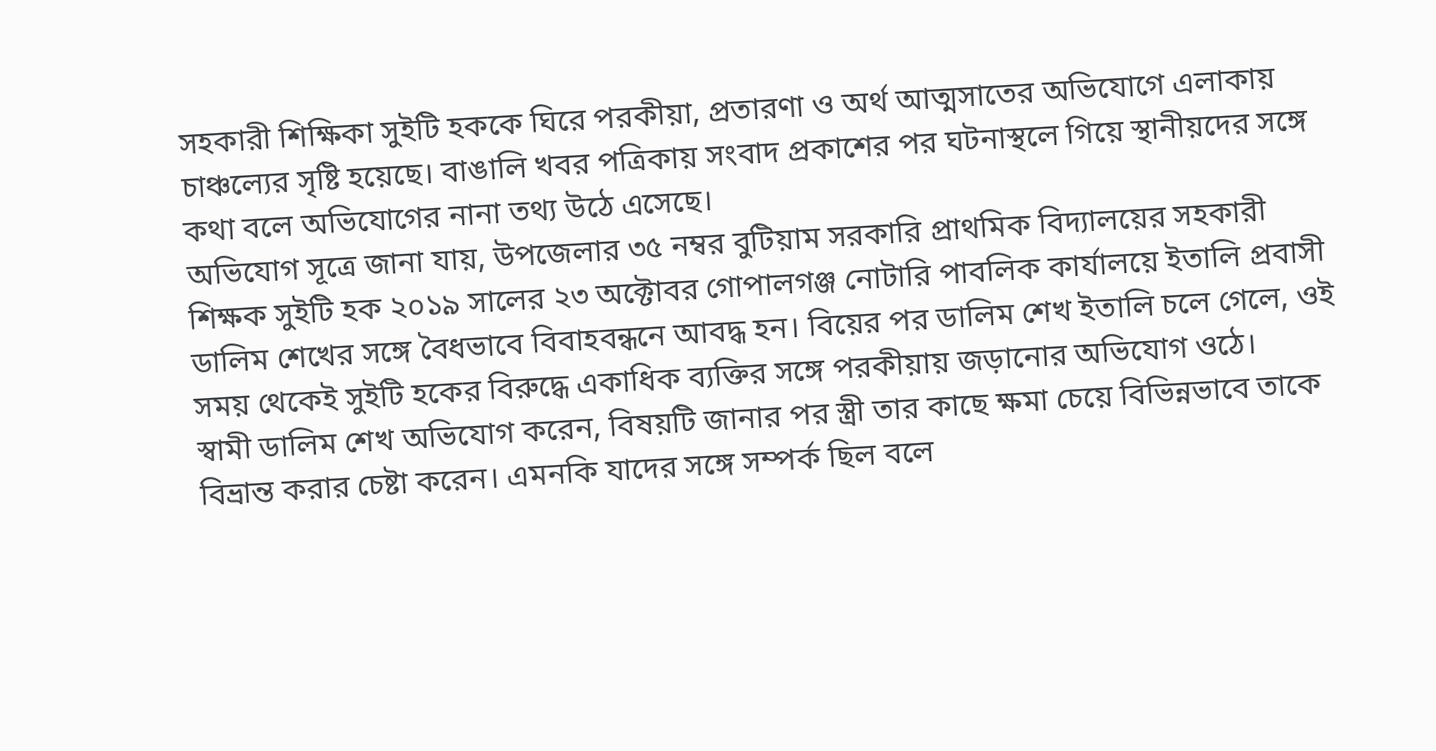সহকারী শিক্ষিকা সুইটি হককে ঘিরে পরকীয়া, প্রতারণা ও অর্থ আত্মসাতের অভিযোগে এলাকায় চাঞ্চল্যের সৃষ্টি হয়েছে। বাঙালি খবর পত্রিকায় সংবাদ প্রকাশের পর ঘটনাস্থলে গিয়ে স্থানীয়দের সঙ্গে কথা বলে অভিযোগের নানা তথ্য উঠে এসেছে।
অভিযোগ সূত্রে জানা যায়, উপজেলার ৩৫ নম্বর বুটিয়াম সরকারি প্রাথমিক বিদ্যালয়ের সহকারী শিক্ষক সুইটি হক ২০১৯ সালের ২৩ অক্টোবর গোপালগঞ্জ নোটারি পাবলিক কার্যালয়ে ইতালি প্রবাসী ডালিম শেখের সঙ্গে বৈধভাবে বিবাহবন্ধনে আবদ্ধ হন। বিয়ের পর ডালিম শেখ ইতালি চলে গেলে, ওই সময় থেকেই সুইটি হকের বিরুদ্ধে একাধিক ব্যক্তির সঙ্গে পরকীয়ায় জড়ানোর অভিযোগ ওঠে।
স্বামী ডালিম শেখ অভিযোগ করেন, বিষয়টি জানার পর স্ত্রী তার কাছে ক্ষমা চেয়ে বিভিন্নভাবে তাকে বিভ্রান্ত করার চেষ্টা করেন। এমনকি যাদের সঙ্গে সম্পর্ক ছিল বলে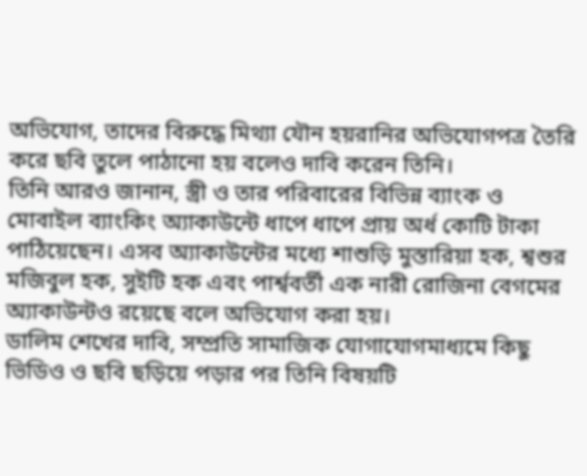অভিযোগ, তাদের বিরুদ্ধে মিথ্যা যৌন হয়রানির অভিযোগপত্র তৈরি করে ছবি তুলে পাঠানো হয় বলেও দাবি করেন তিনি।
তিনি আরও জানান, স্ত্রী ও তার পরিবারের বিভিন্ন ব্যাংক ও মোবাইল ব্যাংকিং অ্যাকাউন্টে ধাপে ধাপে প্রায় অর্ধ কোটি টাকা পাঠিয়েছেন। এসব অ্যাকাউন্টের মধ্যে শাশুড়ি মুস্তারিয়া হক, শ্বশুর মজিবুল হক, সুইটি হক এবং পার্শ্ববর্তী এক নারী রোজিনা বেগমের অ্যাকাউন্টও রয়েছে বলে অভিযোগ করা হয়।
ডালিম শেখের দাবি, সম্প্রতি সামাজিক যোগাযোগমাধ্যমে কিছু ভিডিও ও ছবি ছড়িয়ে পড়ার পর তিনি বিষয়টি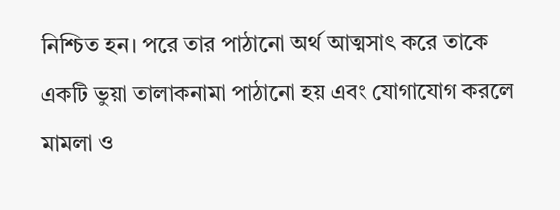নিশ্চিত হন। পরে তার পাঠানো অর্থ আত্মসাৎ করে তাকে একটি ভুয়া তালাকনামা পাঠানো হয় এবং যোগাযোগ করলে মামলা ও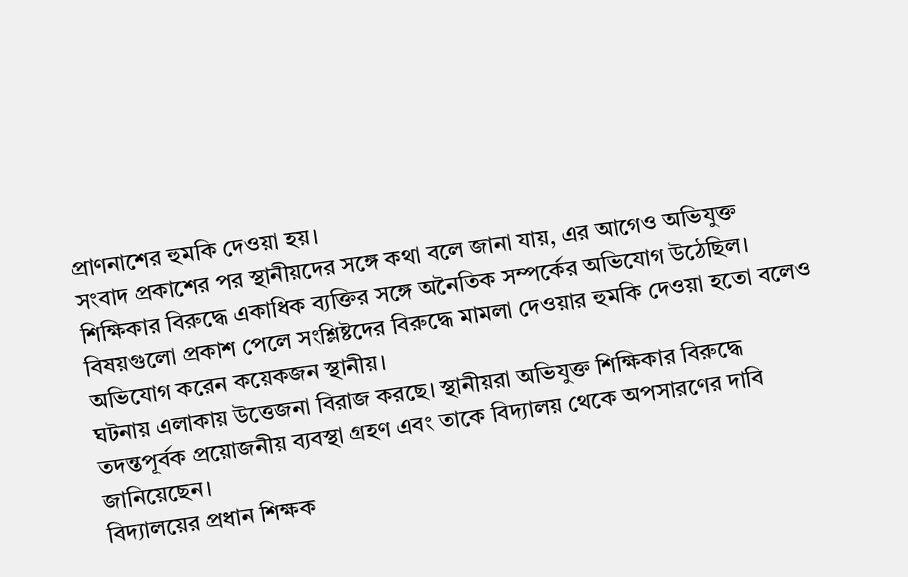প্রাণনাশের হুমকি দেওয়া হয়।
সংবাদ প্রকাশের পর স্থানীয়দের সঙ্গে কথা বলে জানা যায়, এর আগেও অভিযুক্ত শিক্ষিকার বিরুদ্ধে একাধিক ব্যক্তির সঙ্গে অনৈতিক সম্পর্কের অভিযোগ উঠেছিল। বিষয়গুলো প্রকাশ পেলে সংশ্লিষ্টদের বিরুদ্ধে মামলা দেওয়ার হুমকি দেওয়া হতো বলেও অভিযোগ করেন কয়েকজন স্থানীয়।
ঘটনায় এলাকায় উত্তেজনা বিরাজ করছে। স্থানীয়রা অভিযুক্ত শিক্ষিকার বিরুদ্ধে তদন্তপূর্বক প্রয়োজনীয় ব্যবস্থা গ্রহণ এবং তাকে বিদ্যালয় থেকে অপসারণের দাবি জানিয়েছেন।
বিদ্যালয়ের প্রধান শিক্ষক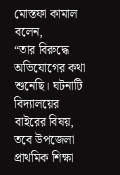মোস্তফা কামাল বলেন,
“তার বিরুদ্ধে অভিযোগের কথা শুনেছি। ঘটনাটি বিদ্যালয়ের বাইরের বিষয়, তবে উপজেলা প্রাথমিক শিক্ষা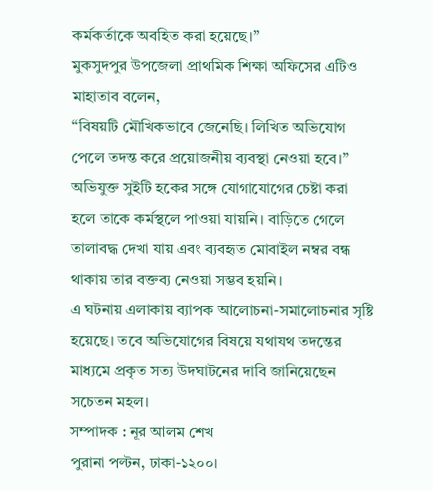কর্মকর্তাকে অবহিত করা হয়েছে।”
মুকসুদপুর উপজেলা প্রাথমিক শিক্ষা অফিসের এটিও মাহাতাব বলেন,
“বিষয়টি মৌখিকভাবে জেনেছি। লিখিত অভিযোগ পেলে তদন্ত করে প্রয়োজনীয় ব্যবস্থা নেওয়া হবে।”
অভিযুক্ত সুইটি হকের সঙ্গে যোগাযোগের চেষ্টা করা হলে তাকে কর্মস্থলে পাওয়া যায়নি। বাড়িতে গেলে তালাবদ্ধ দেখা যায় এবং ব্যবহৃত মোবাইল নম্বর বন্ধ থাকায় তার বক্তব্য নেওয়া সম্ভব হয়নি।
এ ঘটনায় এলাকায় ব্যাপক আলোচনা-সমালোচনার সৃষ্টি হয়েছে। তবে অভিযোগের বিষয়ে যথাযথ তদন্তের মাধ্যমে প্রকৃত সত্য উদঘাটনের দাবি জানিয়েছেন সচেতন মহল।
সম্পাদক : নূর আলম শেখ
পুরানা পল্টন, ঢাকা-১২০০।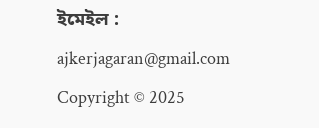ইমেইল : ajkerjagaran@gmail.com
Copyright © 2025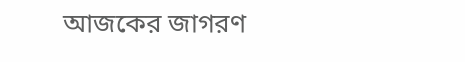আজকের জাগরণ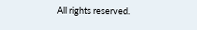All rights reserved.